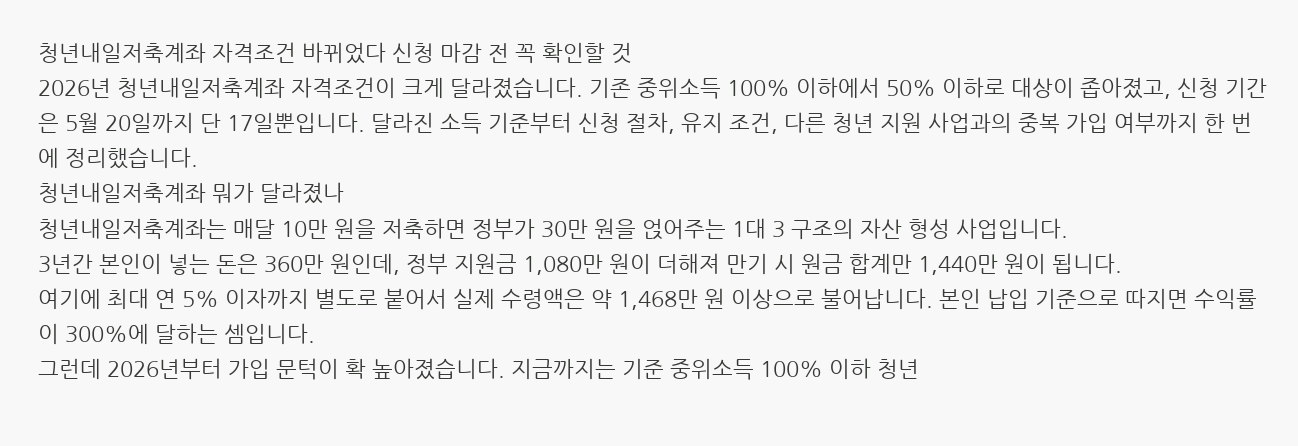청년내일저축계좌 자격조건 바뀌었다 신청 마감 전 꼭 확인할 것
2026년 청년내일저축계좌 자격조건이 크게 달라졌습니다. 기존 중위소득 100% 이하에서 50% 이하로 대상이 좁아졌고, 신청 기간은 5월 20일까지 단 17일뿐입니다. 달라진 소득 기준부터 신청 절차, 유지 조건, 다른 청년 지원 사업과의 중복 가입 여부까지 한 번에 정리했습니다.
청년내일저축계좌 뭐가 달라졌나
청년내일저축계좌는 매달 10만 원을 저축하면 정부가 30만 원을 얹어주는 1대 3 구조의 자산 형성 사업입니다.
3년간 본인이 넣는 돈은 360만 원인데, 정부 지원금 1,080만 원이 더해져 만기 시 원금 합계만 1,440만 원이 됩니다.
여기에 최대 연 5% 이자까지 별도로 붙어서 실제 수령액은 약 1,468만 원 이상으로 불어납니다. 본인 납입 기준으로 따지면 수익률이 300%에 달하는 셈입니다.
그런데 2026년부터 가입 문턱이 확 높아졌습니다. 지금까지는 기준 중위소득 100% 이하 청년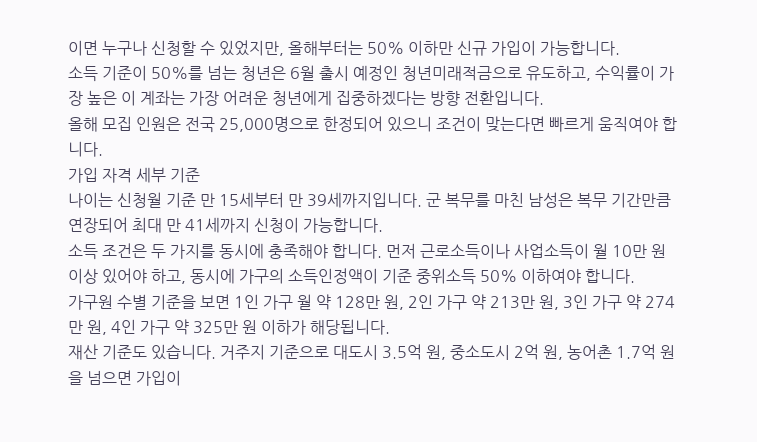이면 누구나 신청할 수 있었지만, 올해부터는 50% 이하만 신규 가입이 가능합니다.
소득 기준이 50%를 넘는 청년은 6월 출시 예정인 청년미래적금으로 유도하고, 수익률이 가장 높은 이 계좌는 가장 어려운 청년에게 집중하겠다는 방향 전환입니다.
올해 모집 인원은 전국 25,000명으로 한정되어 있으니 조건이 맞는다면 빠르게 움직여야 합니다.
가입 자격 세부 기준
나이는 신청월 기준 만 15세부터 만 39세까지입니다. 군 복무를 마친 남성은 복무 기간만큼 연장되어 최대 만 41세까지 신청이 가능합니다.
소득 조건은 두 가지를 동시에 충족해야 합니다. 먼저 근로소득이나 사업소득이 월 10만 원 이상 있어야 하고, 동시에 가구의 소득인정액이 기준 중위소득 50% 이하여야 합니다.
가구원 수별 기준을 보면 1인 가구 월 약 128만 원, 2인 가구 약 213만 원, 3인 가구 약 274만 원, 4인 가구 약 325만 원 이하가 해당됩니다.
재산 기준도 있습니다. 거주지 기준으로 대도시 3.5억 원, 중소도시 2억 원, 농어촌 1.7억 원을 넘으면 가입이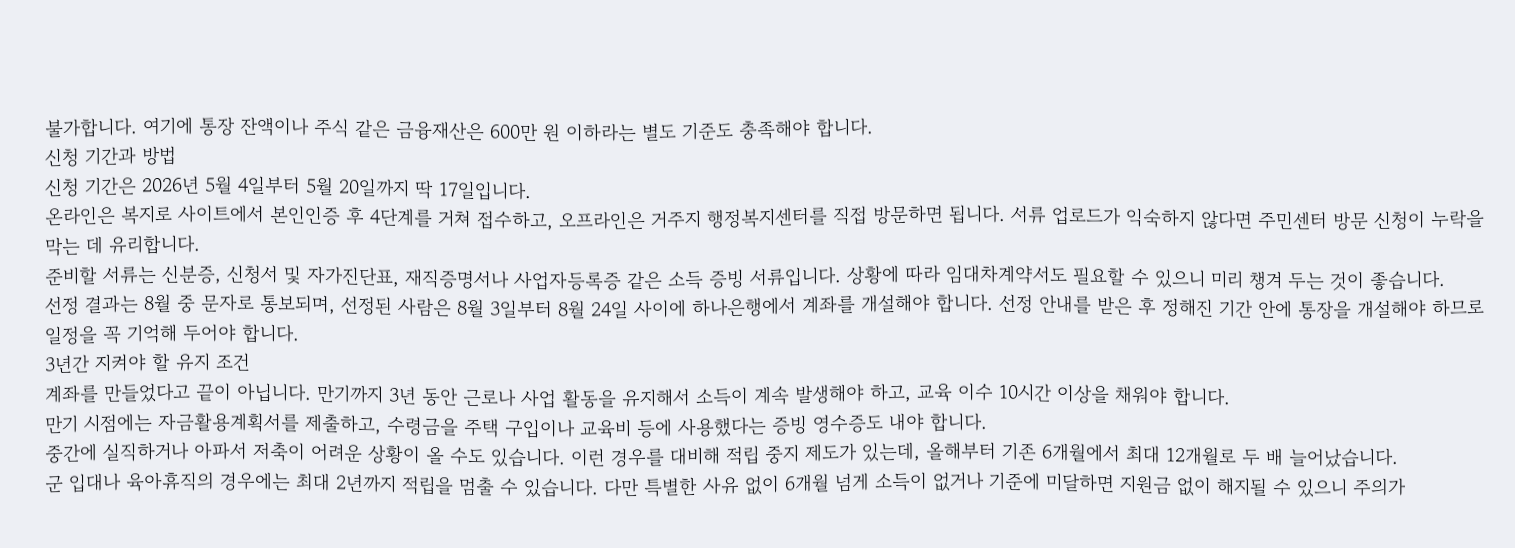불가합니다. 여기에 통장 잔액이나 주식 같은 금융재산은 600만 원 이하라는 별도 기준도 충족해야 합니다.
신청 기간과 방법
신청 기간은 2026년 5월 4일부터 5월 20일까지 딱 17일입니다.
온라인은 복지로 사이트에서 본인인증 후 4단계를 거쳐 접수하고, 오프라인은 거주지 행정복지센터를 직접 방문하면 됩니다. 서류 업로드가 익숙하지 않다면 주민센터 방문 신청이 누락을 막는 데 유리합니다.
준비할 서류는 신분증, 신청서 및 자가진단표, 재직증명서나 사업자등록증 같은 소득 증빙 서류입니다. 상황에 따라 임대차계약서도 필요할 수 있으니 미리 챙겨 두는 것이 좋습니다.
선정 결과는 8월 중 문자로 통보되며, 선정된 사람은 8월 3일부터 8월 24일 사이에 하나은행에서 계좌를 개설해야 합니다. 선정 안내를 받은 후 정해진 기간 안에 통장을 개설해야 하므로 일정을 꼭 기억해 두어야 합니다.
3년간 지켜야 할 유지 조건
계좌를 만들었다고 끝이 아닙니다. 만기까지 3년 동안 근로나 사업 활동을 유지해서 소득이 계속 발생해야 하고, 교육 이수 10시간 이상을 채워야 합니다.
만기 시점에는 자금활용계획서를 제출하고, 수령금을 주택 구입이나 교육비 등에 사용했다는 증빙 영수증도 내야 합니다.
중간에 실직하거나 아파서 저축이 어려운 상황이 올 수도 있습니다. 이런 경우를 대비해 적립 중지 제도가 있는데, 올해부터 기존 6개월에서 최대 12개월로 두 배 늘어났습니다.
군 입대나 육아휴직의 경우에는 최대 2년까지 적립을 멈출 수 있습니다. 다만 특별한 사유 없이 6개월 넘게 소득이 없거나 기준에 미달하면 지원금 없이 해지될 수 있으니 주의가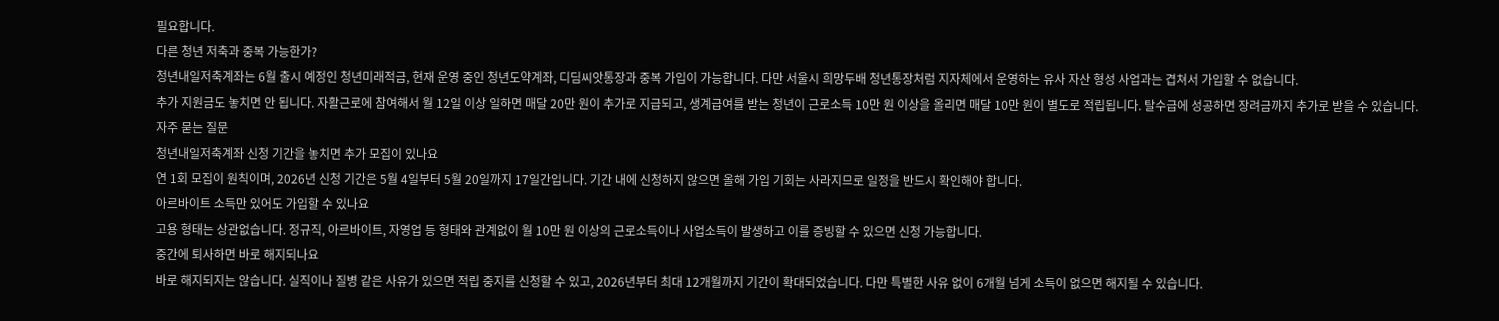필요합니다.
다른 청년 저축과 중복 가능한가?
청년내일저축계좌는 6월 출시 예정인 청년미래적금, 현재 운영 중인 청년도약계좌, 디딤씨앗통장과 중복 가입이 가능합니다. 다만 서울시 희망두배 청년통장처럼 지자체에서 운영하는 유사 자산 형성 사업과는 겹쳐서 가입할 수 없습니다.
추가 지원금도 놓치면 안 됩니다. 자활근로에 참여해서 월 12일 이상 일하면 매달 20만 원이 추가로 지급되고, 생계급여를 받는 청년이 근로소득 10만 원 이상을 올리면 매달 10만 원이 별도로 적립됩니다. 탈수급에 성공하면 장려금까지 추가로 받을 수 있습니다.
자주 묻는 질문
청년내일저축계좌 신청 기간을 놓치면 추가 모집이 있나요
연 1회 모집이 원칙이며, 2026년 신청 기간은 5월 4일부터 5월 20일까지 17일간입니다. 기간 내에 신청하지 않으면 올해 가입 기회는 사라지므로 일정을 반드시 확인해야 합니다.
아르바이트 소득만 있어도 가입할 수 있나요
고용 형태는 상관없습니다. 정규직, 아르바이트, 자영업 등 형태와 관계없이 월 10만 원 이상의 근로소득이나 사업소득이 발생하고 이를 증빙할 수 있으면 신청 가능합니다.
중간에 퇴사하면 바로 해지되나요
바로 해지되지는 않습니다. 실직이나 질병 같은 사유가 있으면 적립 중지를 신청할 수 있고, 2026년부터 최대 12개월까지 기간이 확대되었습니다. 다만 특별한 사유 없이 6개월 넘게 소득이 없으면 해지될 수 있습니다.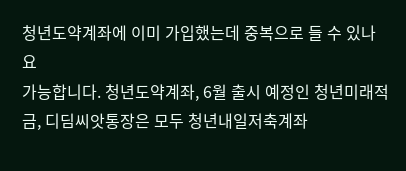청년도약계좌에 이미 가입했는데 중복으로 들 수 있나요
가능합니다. 청년도약계좌, 6월 출시 예정인 청년미래적금, 디딤씨앗통장은 모두 청년내일저축계좌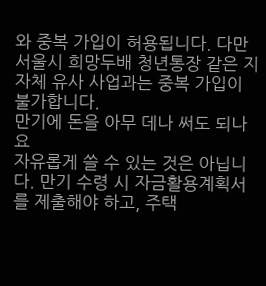와 중복 가입이 허용됩니다. 다만 서울시 희망두배 청년통장 같은 지자체 유사 사업과는 중복 가입이 불가합니다.
만기에 돈을 아무 데나 써도 되나요
자유롭게 쓸 수 있는 것은 아닙니다. 만기 수령 시 자금활용계획서를 제출해야 하고, 주택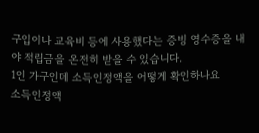구입이나 교육비 등에 사용했다는 증빙 영수증을 내야 적립금을 온전히 받을 수 있습니다.
1인 가구인데 소득인정액을 어떻게 확인하나요
소득인정액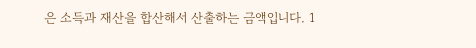은 소득과 재산을 합산해서 산출하는 금액입니다. 1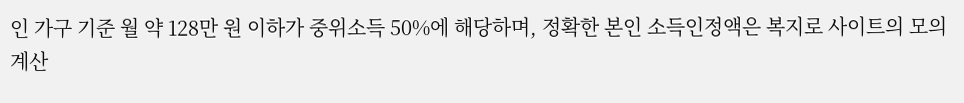인 가구 기준 월 약 128만 원 이하가 중위소득 50%에 해당하며, 정확한 본인 소득인정액은 복지로 사이트의 모의계산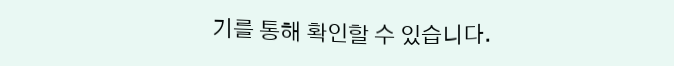기를 통해 확인할 수 있습니다.